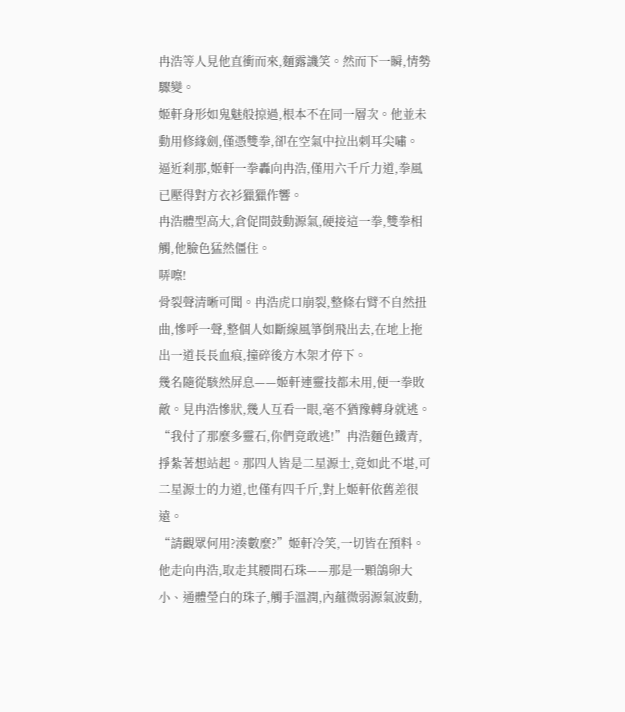冉浩等人見他直衝而來,麵露譏笑。然而下一瞬,情勢驟變。
姬軒身形如鬼魅般掠過,根本不在同一層次。他並未動用修緣劍,僅憑雙拳,卻在空氣中拉出刺耳尖嘯。
逼近刹那,姬軒一拳轟向冉浩,僅用六千斤力道,拳風已壓得對方衣衫獵獵作響。
冉浩體型高大,倉促間鼓動源氣,硬接這一拳,雙拳相觸,他臉色猛然僵住。
哢嚓!
骨裂聲清晰可聞。冉浩虎口崩裂,整條右臂不自然扭曲,慘呼一聲,整個人如斷線風箏倒飛出去,在地上拖出一道長長血痕,撞碎後方木架才停下。
幾名隨從駭然屏息——姬軒連靈技都未用,便一拳敗敵。見冉浩慘狀,幾人互看一眼,毫不猶豫轉身就逃。
“我付了那麼多靈石,你們竟敢逃!”冉浩麵色鐵青,掙紮著想站起。那四人皆是二星源士,竟如此不堪,可二星源士的力道,也僅有四千斤,對上姬軒依舊差很遠。
“請觀眾何用?湊數麼?”姬軒冷笑,一切皆在預料。他走向冉浩,取走其腰間石珠——那是一顆鴿卵大小、通體瑩白的珠子,觸手溫潤,內蘊微弱源氣波動,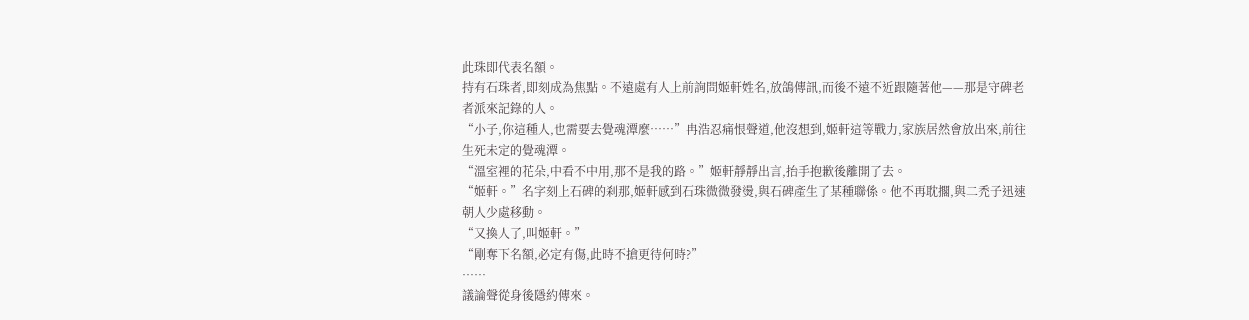此珠即代表名額。
持有石珠者,即刻成為焦點。不遠處有人上前詢問姬軒姓名,放鴿傳訊,而後不遠不近跟隨著他——那是守碑老者派來記錄的人。
“小子,你這種人,也需要去覺魂潭麼……”冉浩忍痛恨聲道,他沒想到,姬軒這等戰力,家族居然會放出來,前往生死未定的覺魂潭。
“溫室裡的花朵,中看不中用,那不是我的路。”姬軒靜靜出言,抬手抱歉後離開了去。
“姬軒。”名字刻上石碑的刹那,姬軒感到石珠微微發燙,與石碑產生了某種聯係。他不再耽擱,與二禿子迅速朝人少處移動。
“又換人了,叫姬軒。”
“剛奪下名額,必定有傷,此時不搶更待何時?”
……
議論聲從身後隱約傳來。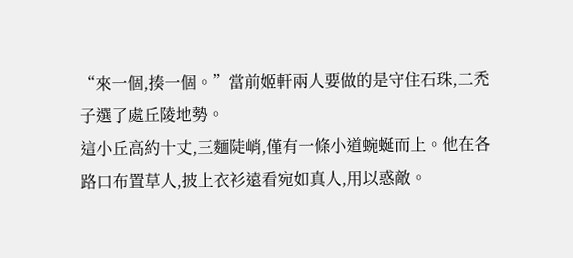“來一個,揍一個。”當前姬軒兩人要做的是守住石珠,二禿子選了處丘陵地勢。
這小丘高約十丈,三麵陡峭,僅有一條小道蜿蜒而上。他在各路口布置草人,披上衣衫遠看宛如真人,用以惑敵。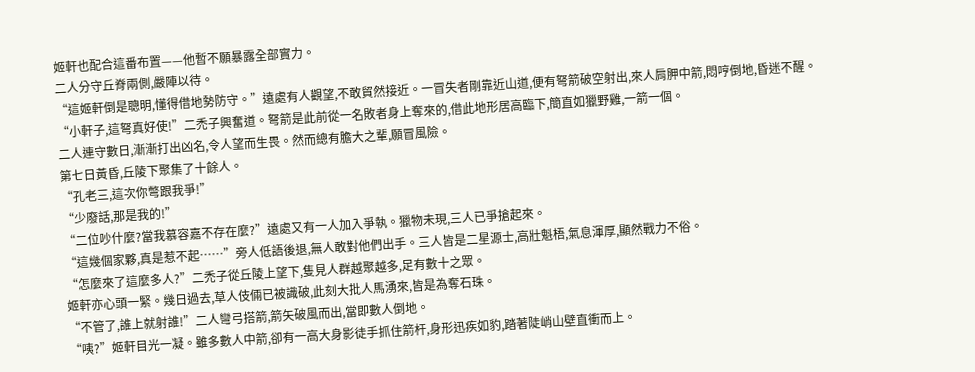姬軒也配合這番布置——他暫不願暴露全部實力。
二人分守丘脊兩側,嚴陣以待。
“這姬軒倒是聰明,懂得借地勢防守。”遠處有人觀望,不敢貿然接近。一冒失者剛靠近山道,便有弩箭破空射出,來人肩胛中箭,悶哼倒地,昏迷不醒。
“小軒子,這弩真好使!”二禿子興奮道。弩箭是此前從一名敗者身上奪來的,借此地形居高臨下,簡直如獵野雞,一箭一個。
二人連守數日,漸漸打出凶名,令人望而生畏。然而總有膽大之輩,願冒風險。
第七日黃昏,丘陵下聚集了十餘人。
“孔老三,這次你彆跟我爭!”
“少廢話,那是我的!”
“二位吵什麼?當我慕容嘉不存在麼?”遠處又有一人加入爭執。獵物未現,三人已爭搶起來。
“這幾個家夥,真是惹不起……”旁人低語後退,無人敢對他們出手。三人皆是二星源士,高壯魁梧,氣息渾厚,顯然戰力不俗。
“怎麼來了這麼多人?”二禿子從丘陵上望下,隻見人群越聚越多,足有數十之眾。
姬軒亦心頭一緊。幾日過去,草人伎倆已被識破,此刻大批人馬湧來,皆是為奪石珠。
“不管了,誰上就射誰!”二人彎弓搭箭,箭矢破風而出,當即數人倒地。
“咦?”姬軒目光一凝。雖多數人中箭,卻有一高大身影徒手抓住箭杆,身形迅疾如豹,踏著陡峭山壁直衝而上。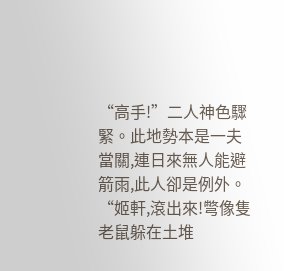“高手!”二人神色驟緊。此地勢本是一夫當關,連日來無人能避箭雨,此人卻是例外。
“姬軒,滾出來!彆像隻老鼠躲在土堆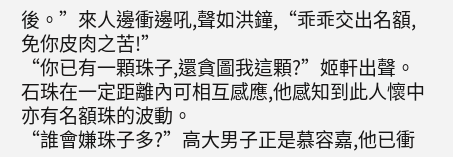後。”來人邊衝邊吼,聲如洪鐘,“乖乖交出名額,免你皮肉之苦!”
“你已有一顆珠子,還貪圖我這顆?”姬軒出聲。石珠在一定距離內可相互感應,他感知到此人懷中亦有名額珠的波動。
“誰會嫌珠子多?”高大男子正是慕容嘉,他已衝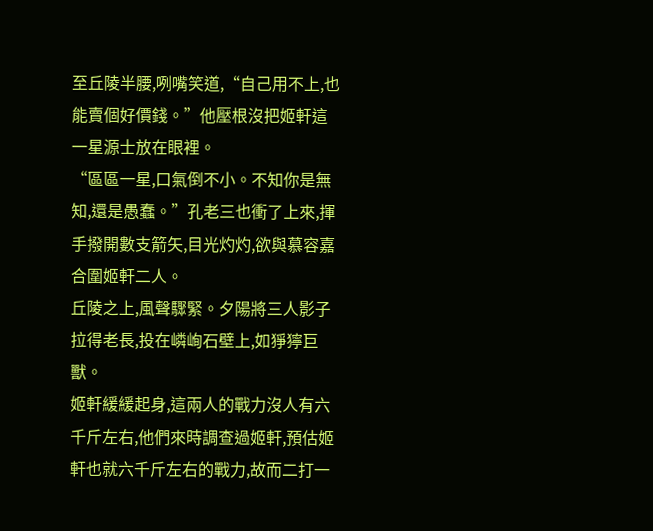至丘陵半腰,咧嘴笑道,“自己用不上,也能賣個好價錢。”他壓根沒把姬軒這一星源士放在眼裡。
“區區一星,口氣倒不小。不知你是無知,還是愚蠢。”孔老三也衝了上來,揮手撥開數支箭矢,目光灼灼,欲與慕容嘉合圍姬軒二人。
丘陵之上,風聲驟緊。夕陽將三人影子拉得老長,投在嶙峋石壁上,如猙獰巨獸。
姬軒緩緩起身,這兩人的戰力沒人有六千斤左右,他們來時調查過姬軒,預估姬軒也就六千斤左右的戰力,故而二打一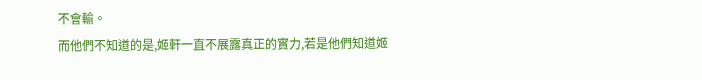不會輸。
而他們不知道的是,姬軒一直不展露真正的實力,若是他們知道姬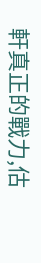軒真正的戰力,估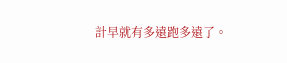計早就有多遠跑多遠了。